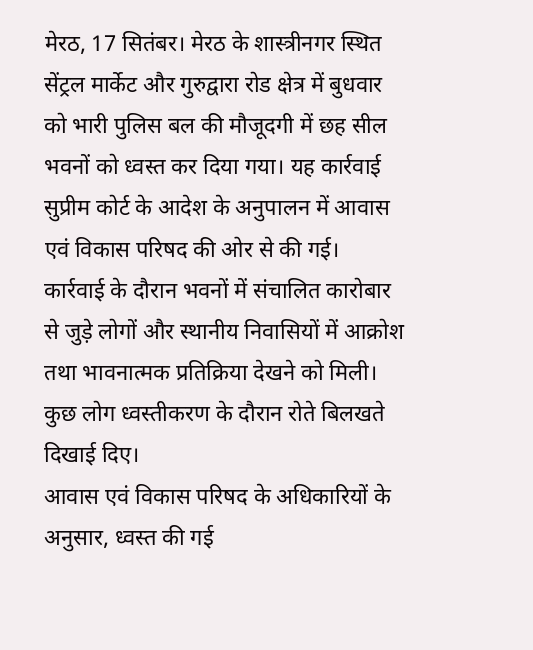मेरठ, 17 सितंबर। मेरठ के शास्त्रीनगर स्थित सेंट्रल मार्केट और गुरुद्वारा रोड क्षेत्र में बुधवार को भारी पुलिस बल की मौजूदगी में छह सील भवनों को ध्वस्त कर दिया गया। यह कार्रवाई सुप्रीम कोर्ट के आदेश के अनुपालन में आवास एवं विकास परिषद की ओर से की गई। कार्रवाई के दौरान भवनों में संचालित कारोबार से जुड़े लोगों और स्थानीय निवासियों में आक्रोश तथा भावनात्मक प्रतिक्रिया देखने को मिली। कुछ लोग ध्वस्तीकरण के दौरान रोते बिलखते दिखाई दिए।
आवास एवं विकास परिषद के अधिकारियों के अनुसार, ध्वस्त की गई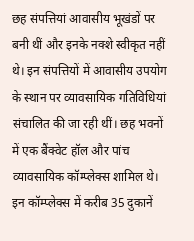छह संपत्तियां आवासीय भूखंडों पर बनी थीं और इनके नक्शे स्वीकृत नहीं थे। इन संपत्तियों में आवासीय उपयोग के स्थान पर व्यावसायिक गतिविधियां संचालित की जा रही थीं। छह भवनों में एक बैंक्वेट हॉल और पांच व्यावसायिक कॉम्प्लेक्स शामिल थे। इन कॉम्प्लेक्स में करीब 35 दुकानें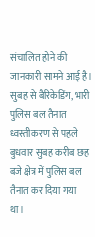संचालित होने की जानकारी सामने आई है।
सुबह से बैरिकेडिंग, भारी पुलिस बल तैनात
ध्वस्तीकरण से पहले बुधवार सुबह करीब छह बजे क्षेत्र में पुलिस बल तैनात कर दिया गया था।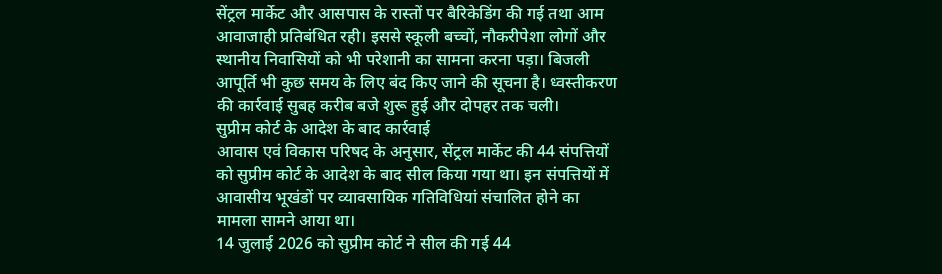सेंट्रल मार्केट और आसपास के रास्तों पर बैरिकेडिंग की गई तथा आम आवाजाही प्रतिबंधित रही। इससे स्कूली बच्चों, नौकरीपेशा लोगों और स्थानीय निवासियों को भी परेशानी का सामना करना पड़ा। बिजली आपूर्ति भी कुछ समय के लिए बंद किए जाने की सूचना है। ध्वस्तीकरण की कार्रवाई सुबह करीब बजे शुरू हुई और दोपहर तक चली।
सुप्रीम कोर्ट के आदेश के बाद कार्रवाई
आवास एवं विकास परिषद के अनुसार, सेंट्रल मार्केट की 44 संपत्तियों को सुप्रीम कोर्ट के आदेश के बाद सील किया गया था। इन संपत्तियों में आवासीय भूखंडों पर व्यावसायिक गतिविधियां संचालित होने का मामला सामने आया था।
14 जुलाई 2026 को सुप्रीम कोर्ट ने सील की गई 44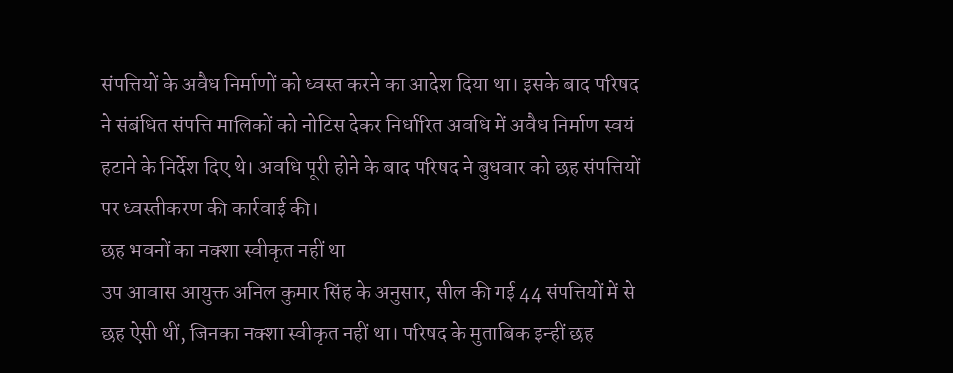संपत्तियों के अवैध निर्माणों को ध्वस्त करने का आदेश दिया था। इसके बाद परिषद ने संबंधित संपत्ति मालिकों को नोटिस देकर निर्धारित अवधि में अवैध निर्माण स्वयं हटाने के निर्देश दिए थे। अवधि पूरी होने के बाद परिषद ने बुधवार को छह संपत्तियों पर ध्वस्तीकरण की कार्रवाई की।
छह भवनों का नक्शा स्वीकृत नहीं था
उप आवास आयुक्त अनिल कुमार सिंह के अनुसार, सील की गई 44 संपत्तियों में से छह ऐसी थीं, जिनका नक्शा स्वीकृत नहीं था। परिषद के मुताबिक इन्हीं छह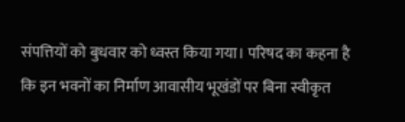संपत्तियों को बुधवार को ध्वस्त किया गया। परिषद का कहना है कि इन भवनों का निर्माण आवासीय भूखंडों पर बिना स्वीकृत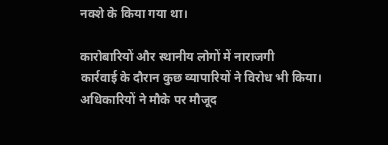नक्शे के किया गया था।

कारोबारियों और स्थानीय लोगों में नाराजगी
कार्रवाई के दौरान कुछ व्यापारियों ने विरोध भी किया। अधिकारियों ने मौके पर मौजूद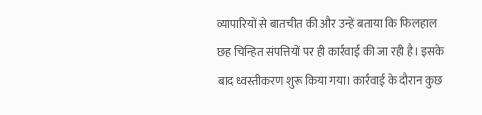व्यापारियों से बातचीत की और उन्हें बताया कि फिलहाल छह चिन्हित संपत्तियों पर ही कार्रवाई की जा रही है। इसके बाद ध्वस्तीकरण शुरू किया गया। कार्रवाई के दौरान कुछ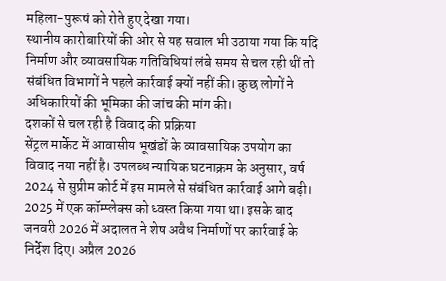महिला-पुरूषं को रोते हुए देखा गया।
स्थानीय कारोबारियों की ओर से यह सवाल भी उठाया गया कि यदि निर्माण और व्यावसायिक गतिविधियां लंबे समय से चल रही थीं तो संबंधित विभागों ने पहले कार्रवाई क्यों नहीं की। कुछ लोगों ने अधिकारियों की भूमिका की जांच की मांग की।
दशकों से चल रही है विवाद की प्रक्रिया
सेंट्रल मार्केट में आवासीय भूखंडों के व्यावसायिक उपयोग का विवाद नया नहीं है। उपलब्ध न्यायिक घटनाक्रम के अनुसार, वर्ष 2024 से सुप्रीम कोर्ट में इस मामले से संबंधित कार्रवाई आगे बढ़ी। 2025 में एक कॉम्प्लेक्स को ध्वस्त किया गया था। इसके बाद जनवरी 2026 में अदालत ने शेष अवैध निर्माणों पर कार्रवाई के निर्देश दिए। अप्रैल 2026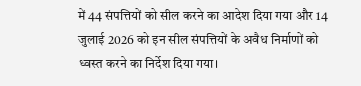में 44 संपत्तियों को सील करने का आदेश दिया गया और 14 जुलाई 2026 को इन सील संपत्तियों के अवैध निर्माणों को ध्वस्त करने का निर्देश दिया गया।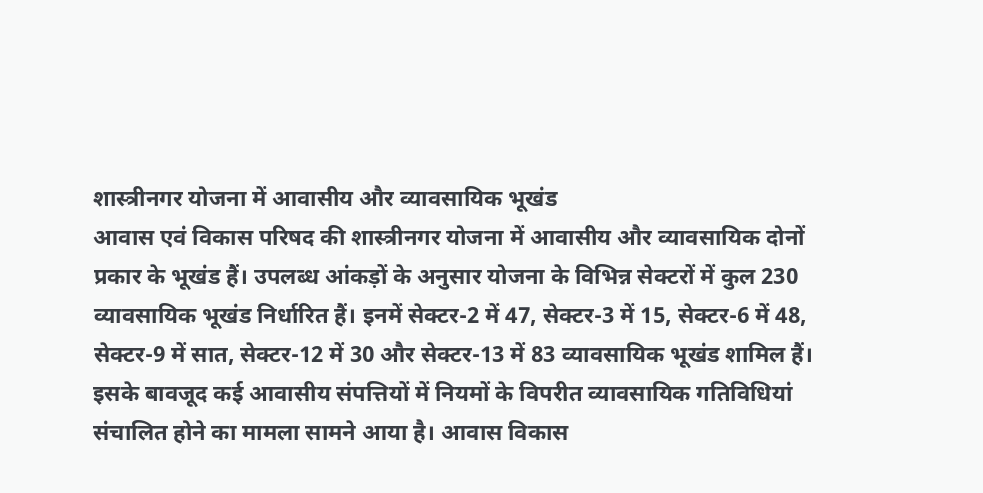शास्त्रीनगर योजना में आवासीय और व्यावसायिक भूखंड
आवास एवं विकास परिषद की शास्त्रीनगर योजना में आवासीय और व्यावसायिक दोनों प्रकार के भूखंड हैं। उपलब्ध आंकड़ों के अनुसार योजना के विभिन्न सेक्टरों में कुल 230 व्यावसायिक भूखंड निर्धारित हैं। इनमें सेक्टर-2 में 47, सेक्टर-3 में 15, सेक्टर-6 में 48, सेक्टर-9 में सात, सेक्टर-12 में 30 और सेक्टर-13 में 83 व्यावसायिक भूखंड शामिल हैं।
इसके बावजूद कई आवासीय संपत्तियों में नियमों के विपरीत व्यावसायिक गतिविधियां संचालित होने का मामला सामने आया है। आवास विकास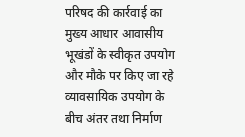परिषद की कार्रवाई का मुख्य आधार आवासीय भूखंडों के स्वीकृत उपयोग और मौके पर किए जा रहे व्यावसायिक उपयोग के बीच अंतर तथा निर्माण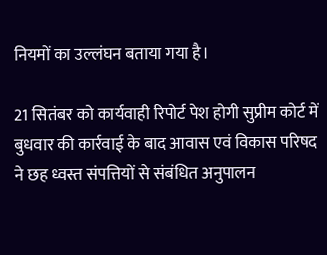नियमों का उल्लंघन बताया गया है।

21 सितंबर को कार्यवाही रिपोर्ट पेश होगी सुप्रीम कोर्ट में
बुधवार की कार्रवाई के बाद आवास एवं विकास परिषद ने छह ध्वस्त संपत्तियों से संबंधित अनुपालन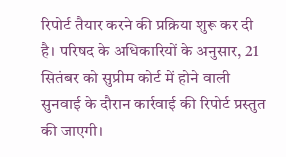रिपोर्ट तैयार करने की प्रक्रिया शुरू कर दी है। परिषद के अधिकारियों के अनुसार, 21 सितंबर को सुप्रीम कोर्ट में होने वाली सुनवाई के दौरान कार्रवाई की रिपोर्ट प्रस्तुत की जाएगी।